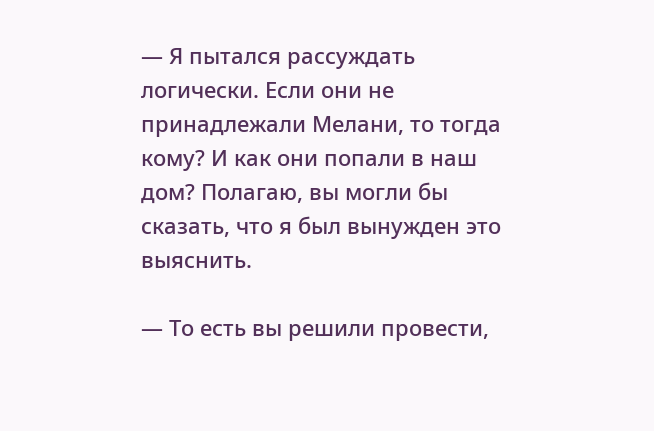— Я пытался рассуждать логически. Если они не принадлежали Мелани, то тогда кому? И как они попали в наш дом? Полагаю, вы могли бы сказать, что я был вынужден это выяснить.

— То есть вы решили провести,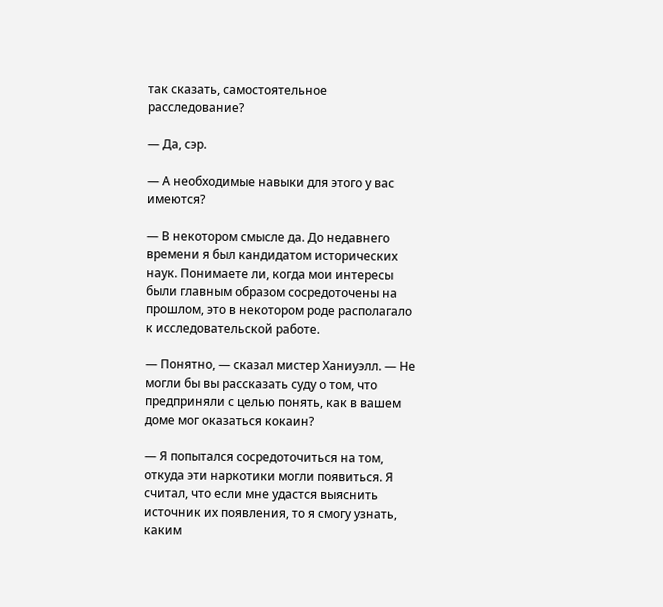так сказать, самостоятельное расследование?

— Да, сэр.

— А необходимые навыки для этого у вас имеются?

— В некотором смысле да. До недавнего времени я был кандидатом исторических наук. Понимаете ли, когда мои интересы были главным образом сосредоточены на прошлом, это в некотором роде располагало к исследовательской работе.

— Понятно, — сказал мистер Ханиуэлл. — Не могли бы вы рассказать суду о том, что предприняли с целью понять, как в вашем доме мог оказаться кокаин?

— Я попытался сосредоточиться на том, откуда эти наркотики могли появиться. Я считал, что если мне удастся выяснить источник их появления, то я смогу узнать, каким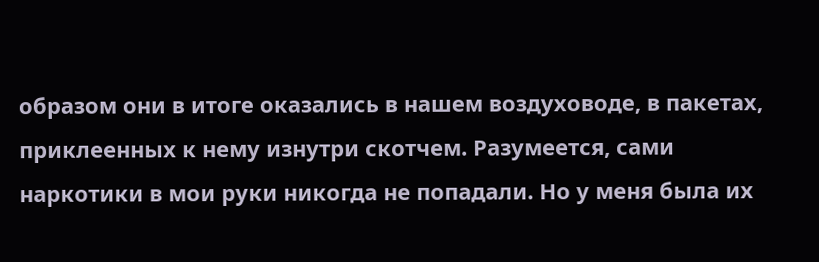образом они в итоге оказались в нашем воздуховоде, в пакетах, приклеенных к нему изнутри скотчем. Разумеется, сами наркотики в мои руки никогда не попадали. Но у меня была их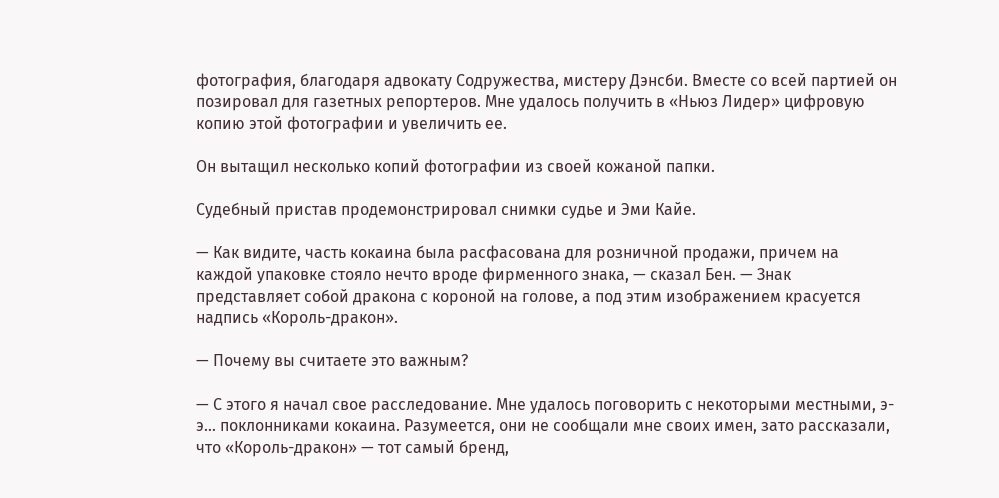фотография, благодаря адвокату Содружества, мистеру Дэнсби. Вместе со всей партией он позировал для газетных репортеров. Мне удалось получить в «Ньюз Лидер» цифровую копию этой фотографии и увеличить ее.

Он вытащил несколько копий фотографии из своей кожаной папки.

Судебный пристав продемонстрировал снимки судье и Эми Кайе.

— Как видите, часть кокаина была расфасована для розничной продажи, причем на каждой упаковке стояло нечто вроде фирменного знака, — сказал Бен. — Знак представляет собой дракона с короной на голове, а под этим изображением красуется надпись «Король-дракон».

— Почему вы считаете это важным?

— С этого я начал свое расследование. Мне удалось поговорить с некоторыми местными, э-э… поклонниками кокаина. Разумеется, они не сообщали мне своих имен, зато рассказали, что «Король-дракон» — тот самый бренд,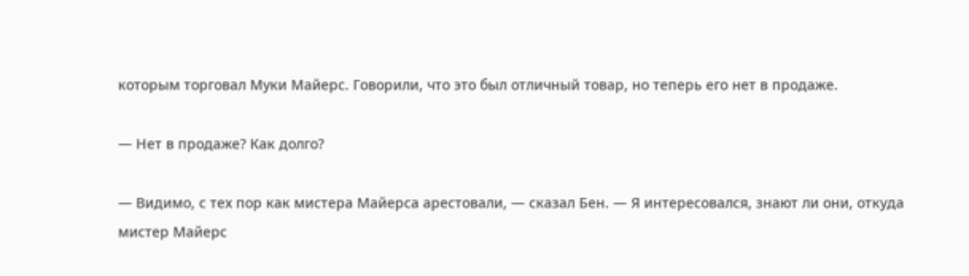которым торговал Муки Майерс. Говорили, что это был отличный товар, но теперь его нет в продаже.

— Нет в продаже? Как долго?

— Видимо, с тех пор как мистера Майерса арестовали, — сказал Бен. — Я интересовался, знают ли они, откуда мистер Майерс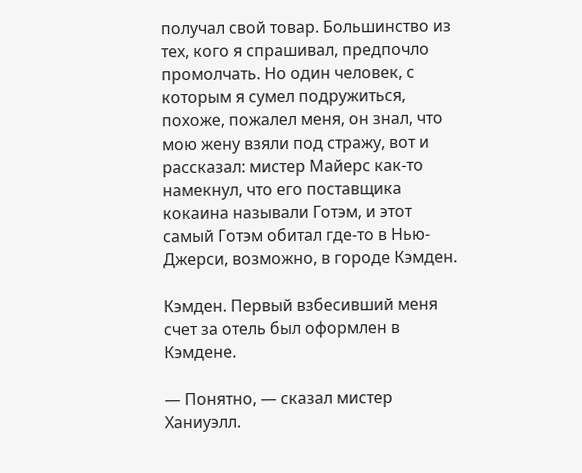получал свой товар. Большинство из тех, кого я спрашивал, предпочло промолчать. Но один человек, с которым я сумел подружиться, похоже, пожалел меня, он знал, что мою жену взяли под стражу, вот и рассказал: мистер Майерс как-то намекнул, что его поставщика кокаина называли Готэм, и этот самый Готэм обитал где-то в Нью-Джерси, возможно, в городе Кэмден.

Кэмден. Первый взбесивший меня счет за отель был оформлен в Кэмдене.

— Понятно, — сказал мистер Ханиуэлл.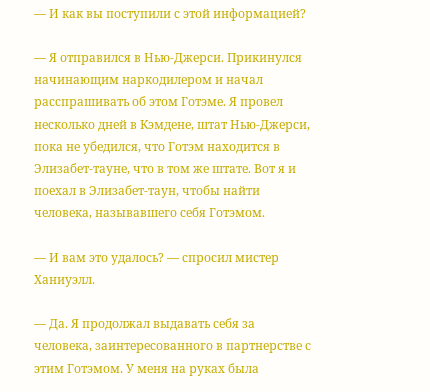— И как вы поступили с этой информацией?

— Я отправился в Нью-Джерси. Прикинулся начинающим наркодилером и начал расспрашивать об этом Готэме. Я провел несколько дней в Кэмдене, штат Нью-Джерси, пока не убедился, что Готэм находится в Элизабет-тауне, что в том же штате. Вот я и поехал в Элизабет-таун, чтобы найти человека, называвшего себя Готэмом.

— И вам это удалось? — спросил мистер Ханиуэлл.

— Да. Я продолжал выдавать себя за человека, заинтересованного в партнерстве с этим Готэмом. У меня на руках была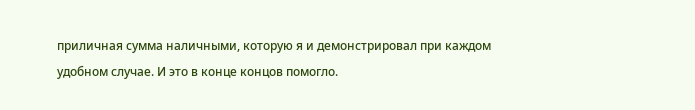приличная сумма наличными, которую я и демонстрировал при каждом удобном случае. И это в конце концов помогло.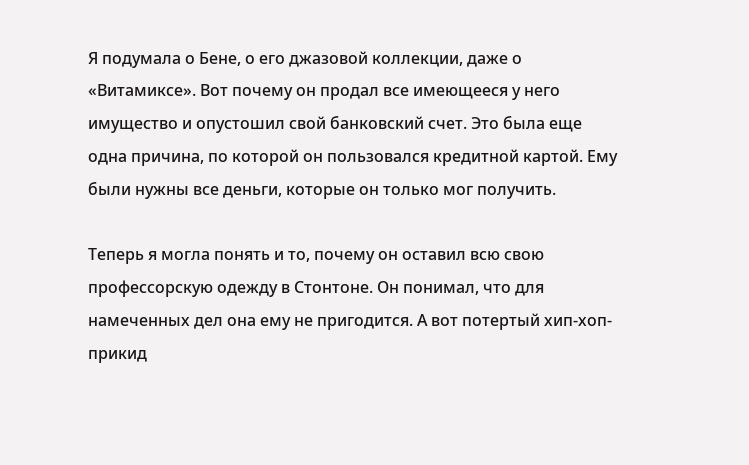Я подумала о Бене, о его джазовой коллекции, даже о «Витамиксе». Вот почему он продал все имеющееся у него имущество и опустошил свой банковский счет. Это была еще одна причина, по которой он пользовался кредитной картой. Ему были нужны все деньги, которые он только мог получить.

Теперь я могла понять и то, почему он оставил всю свою профессорскую одежду в Стонтоне. Он понимал, что для намеченных дел она ему не пригодится. А вот потертый хип-хоп-прикид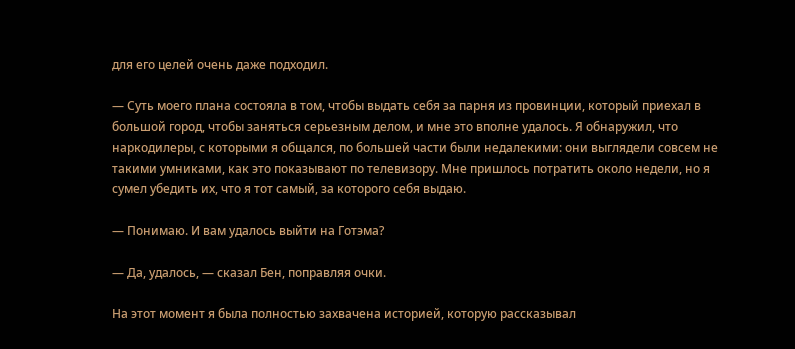для его целей очень даже подходил.

— Суть моего плана состояла в том, чтобы выдать себя за парня из провинции, который приехал в большой город, чтобы заняться серьезным делом, и мне это вполне удалось. Я обнаружил, что наркодилеры, с которыми я общался, по большей части были недалекими: они выглядели совсем не такими умниками, как это показывают по телевизору. Мне пришлось потратить около недели, но я сумел убедить их, что я тот самый, за которого себя выдаю.

— Понимаю. И вам удалось выйти на Готэма?

— Да, удалось, — сказал Бен, поправляя очки.

На этот момент я была полностью захвачена историей, которую рассказывал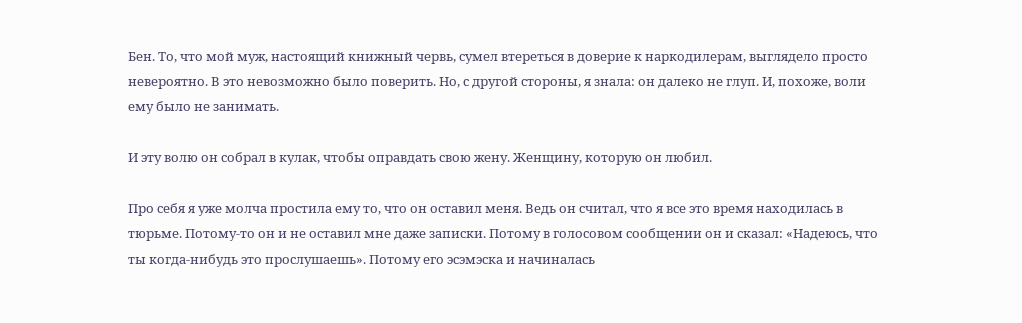Бен. То, что мой муж, настоящий книжный червь, сумел втереться в доверие к наркодилерам, выглядело просто невероятно. В это невозможно было поверить. Но, с другой стороны, я знала: он далеко не глуп. И, похоже, воли ему было не занимать.

И эту волю он собрал в кулак, чтобы оправдать свою жену. Женщину, которую он любил.

Про себя я уже молча простила ему то, что он оставил меня. Ведь он считал, что я все это время находилась в тюрьме. Потому-то он и не оставил мне даже записки. Потому в голосовом сообщении он и сказал: «Надеюсь, что ты когда-нибудь это прослушаешь». Потому его эсэмэска и начиналась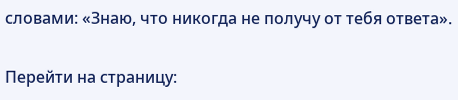словами: «Знаю, что никогда не получу от тебя ответа».

Перейти на страницу: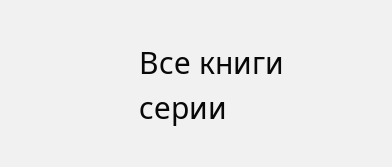Все книги серии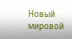Новый мировой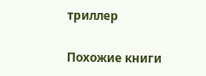триллер

Похожие книги